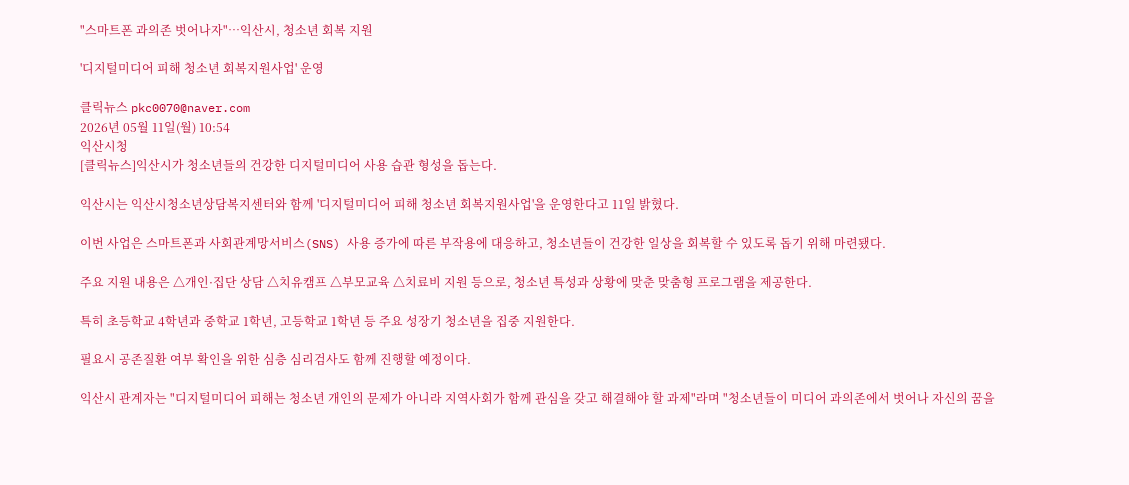"스마트폰 과의존 벗어나자"…익산시, 청소년 회복 지원

'디지털미디어 피해 청소년 회복지원사업' 운영

클릭뉴스 pkc0070@naver.com
2026년 05월 11일(월) 10:54
익산시청
[클릭뉴스]익산시가 청소년들의 건강한 디지털미디어 사용 습관 형성을 돕는다.

익산시는 익산시청소년상담복지센터와 함께 '디지털미디어 피해 청소년 회복지원사업'을 운영한다고 11일 밝혔다.

이번 사업은 스마트폰과 사회관계망서비스(SNS) 사용 증가에 따른 부작용에 대응하고, 청소년들이 건강한 일상을 회복할 수 있도록 돕기 위해 마련됐다.

주요 지원 내용은 △개인·집단 상담 △치유캠프 △부모교육 △치료비 지원 등으로, 청소년 특성과 상황에 맞춘 맞춤형 프로그램을 제공한다.

특히 초등학교 4학년과 중학교 1학년, 고등학교 1학년 등 주요 성장기 청소년을 집중 지원한다.

필요시 공존질환 여부 확인을 위한 심층 심리검사도 함께 진행할 예정이다.

익산시 관계자는 "디지털미디어 피해는 청소년 개인의 문제가 아니라 지역사회가 함께 관심을 갖고 해결해야 할 과제"라며 "청소년들이 미디어 과의존에서 벗어나 자신의 꿈을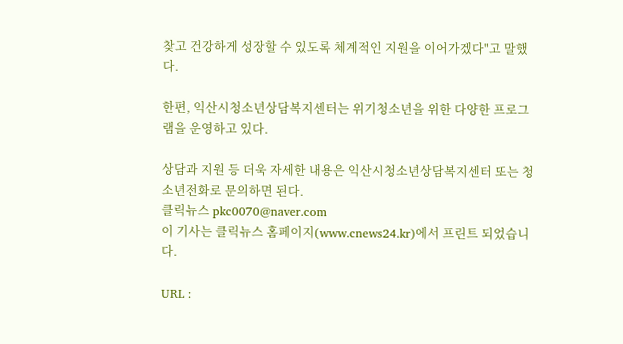찾고 건강하게 성장할 수 있도록 체계적인 지원을 이어가겠다"고 말했다.

한편, 익산시청소년상담복지센터는 위기청소년을 위한 다양한 프로그램을 운영하고 있다.

상담과 지원 등 더욱 자세한 내용은 익산시청소년상담복지센터 또는 청소년전화로 문의하면 된다.
클릭뉴스 pkc0070@naver.com
이 기사는 클릭뉴스 홈페이지(www.cnews24.kr)에서 프린트 되었습니다.

URL :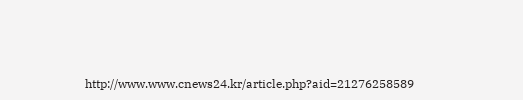http://www.www.cnews24.kr/article.php?aid=21276258589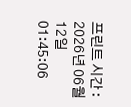프린트 시간 : 2026년 06월 12일 01:45:06